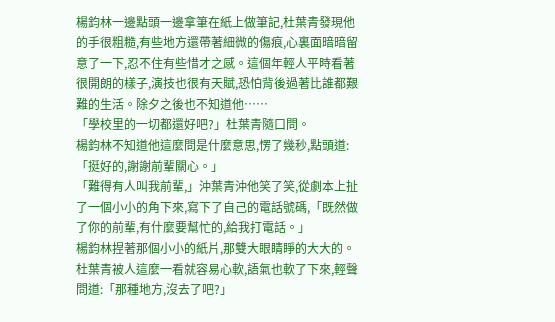楊鈞林一邊點頭一邊拿筆在紙上做筆記,杜葉青發現他的手很粗糙,有些地方還帶著細微的傷痕,心裏面暗暗留意了一下,忍不住有些惜才之感。這個年輕人平時看著很開朗的樣子,演技也很有天賦,恐怕背後過著比誰都艱難的生活。除夕之後也不知道他……
「學校里的一切都還好吧?」杜葉青隨口問。
楊鈞林不知道他這麼問是什麼意思,愣了幾秒,點頭道:「挺好的,謝謝前輩關心。」
「難得有人叫我前輩,」沖葉青沖他笑了笑,從劇本上扯了一個小小的角下來,寫下了自己的電話號碼,「既然做了你的前輩,有什麼要幫忙的,給我打電話。」
楊鈞林捏著那個小小的紙片,那雙大眼睛睜的大大的。杜葉青被人這麼一看就容易心軟,語氣也軟了下來,輕聲問道:「那種地方,沒去了吧?」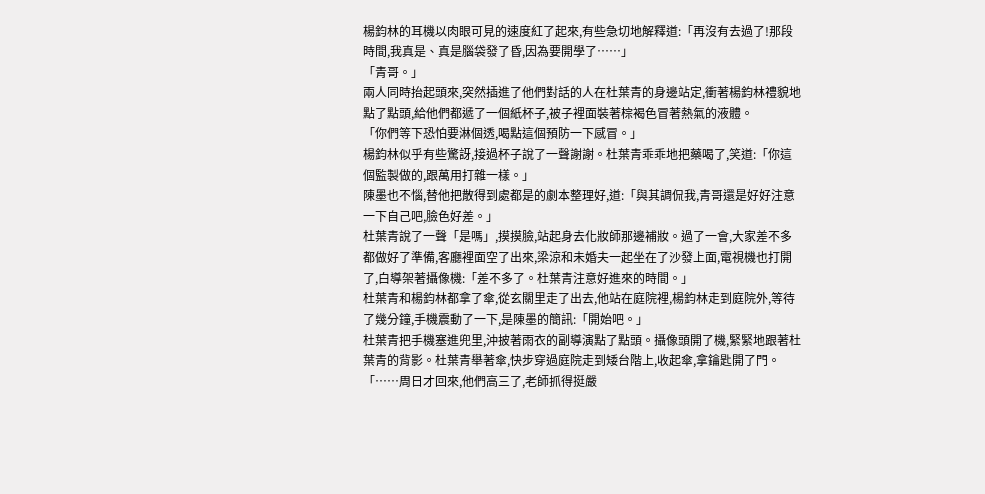楊鈞林的耳機以肉眼可見的速度紅了起來,有些急切地解釋道:「再沒有去過了!那段時間,我真是、真是腦袋發了昏,因為要開學了……」
「青哥。」
兩人同時抬起頭來,突然插進了他們對話的人在杜葉青的身邊站定,衝著楊鈞林禮貌地點了點頭,給他們都遞了一個紙杯子,被子裡面裝著棕褐色冒著熱氣的液體。
「你們等下恐怕要淋個透,喝點這個預防一下感冒。」
楊鈞林似乎有些驚訝,接過杯子說了一聲謝謝。杜葉青乖乖地把藥喝了,笑道:「你這個監製做的,跟萬用打雜一樣。」
陳墨也不惱,替他把散得到處都是的劇本整理好,道:「與其調侃我,青哥還是好好注意一下自己吧,臉色好差。」
杜葉青說了一聲「是嗎」,摸摸臉,站起身去化妝師那邊補妝。過了一會,大家差不多都做好了準備,客廳裡面空了出來,梁涼和未婚夫一起坐在了沙發上面,電視機也打開了,白導架著攝像機:「差不多了。杜葉青注意好進來的時間。」
杜葉青和楊鈞林都拿了傘,從玄關里走了出去,他站在庭院裡,楊鈞林走到庭院外,等待了幾分鐘,手機震動了一下,是陳墨的簡訊:「開始吧。」
杜葉青把手機塞進兜里,沖披著雨衣的副導演點了點頭。攝像頭開了機,緊緊地跟著杜葉青的背影。杜葉青舉著傘,快步穿過庭院走到矮台階上,收起傘,拿鑰匙開了門。
「……周日才回來,他們高三了,老師抓得挺嚴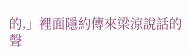的,」裡面隱約傳來梁涼說話的聲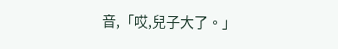音,「哎,兒子大了。」